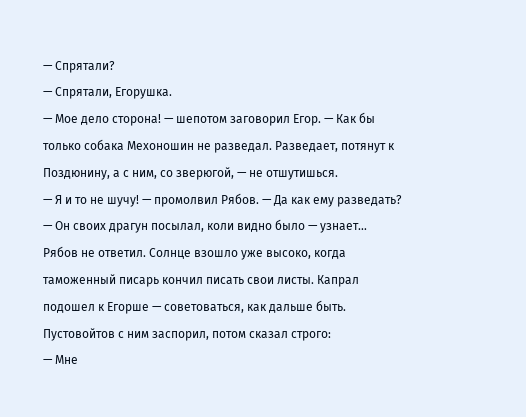— Спрятали?
— Спрятали, Егорушка.
— Мое дело сторона! — шепотом заговорил Егор. — Как бы только собака Мехоношин не разведал. Разведает, потянут к Поздюнину, а с ним, со зверюгой, — не отшутишься.
— Я и то не шучу! — промолвил Рябов. — Да как ему разведать?
— Он своих драгун посылал, коли видно было — узнает…
Рябов не ответил. Солнце взошло уже высоко, когда таможенный писарь кончил писать свои листы. Капрал подошел к Егорше — советоваться, как дальше быть. Пустовойтов с ним заспорил, потом сказал строго:
— Мне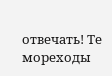отвечать! Те мореходы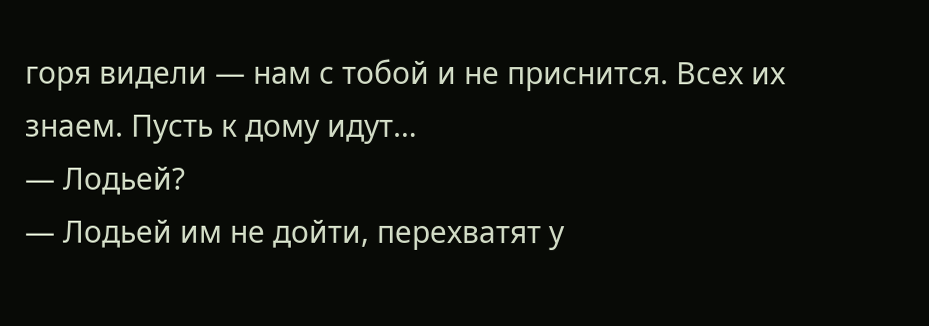горя видели — нам с тобой и не приснится. Всех их знаем. Пусть к дому идут…
— Лодьей?
— Лодьей им не дойти, перехватят у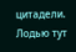цитадели. Лодью тут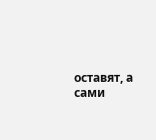оставят, а сами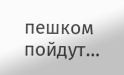пешком пойдут…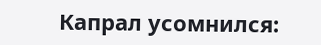Капрал усомнился: